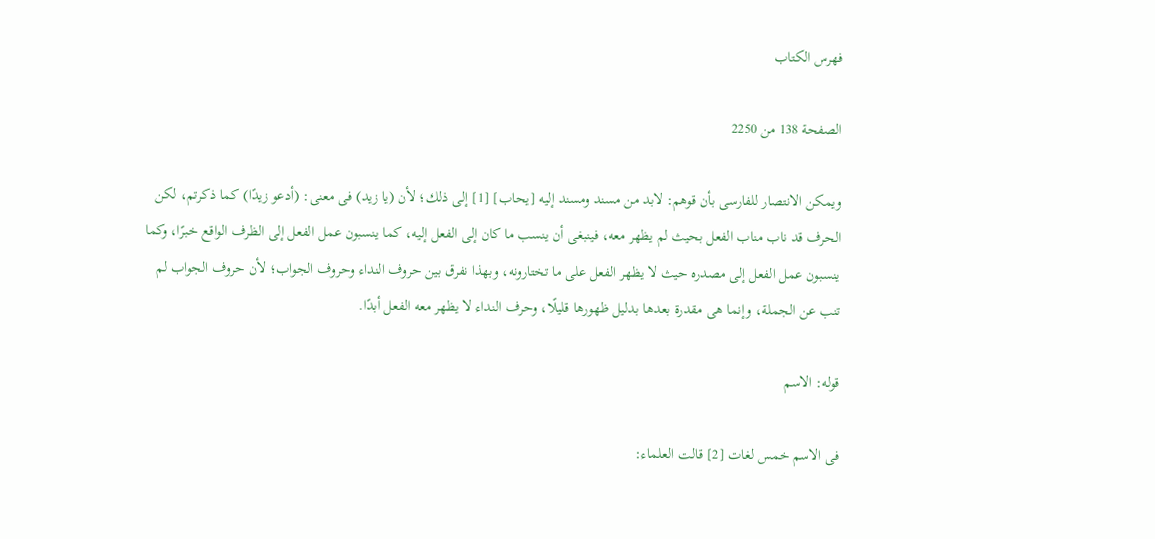فهرس الكتاب

الصفحة 138 من 2250

ويمكن الانتصار للفارسى بأن قوهم: لابد من مسند ومسند إليه [يحاب] [1] إلى ذلك؛ لأن (يا زيد) فى معنى: (أدعو زيدًا) كما ذكرتم، لكن الحرف قد ناب مناب الفعل بحيث لم يظهر معه، فينبغى أن ينسب ما كان إلى الفعل إليه، كما ينسبون عمل الفعل إلى الظرف الواقع خبرًا، وكما ينسبون عمل الفعل إلى مصدره حيث لا يظهر الفعل على ما تختارونه، وبهذا نفرق بين حروف النداء وحروف الجواب؛ لأن حروف الجواب لم تنب عن الجملة، وإنما هى مقدرة بعدها بدليل ظهورها قليلًا، وحرف النداء لا يظهر معه الفعل أبدًا.

قوله: الاسم

فى الاسم خمس لغات [2] قالت العلماء: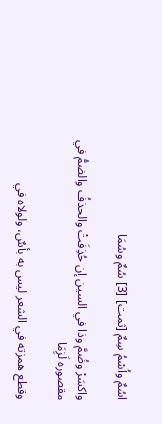اسُمٌ واُسْمُ سِمٌ [ثمت] [3] سُمٌ وسُمَا

واكسَرْ وضُمَّ وذا في السين إن حُذِفَتْ والحذفُ والضمُّ في مقصوره لَزِمَا

وقطع همزته في الشعر ليس به بأسٌ، ولولاه في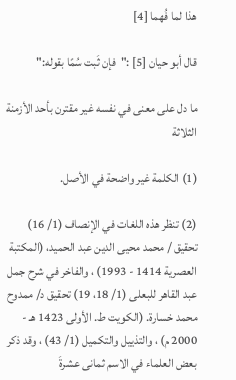هذا لما فُهما [4]

قال أبو حيان [5] :"فإن ثَبت سُمًا بقوله:"

ما دل على معنى في نفسه غير مقترن بأحد الأزمنة الثلاثة

(1) الكلمة غير واضحة في الأصل.

(2) تنظر هذه اللغات في الإنصاف (1/ 16) تحقيق / محمد محيى الدين عبد الحميد، (المكتبة العصرية 1414 - 1993) ، والفاخر في شرح جمل عبد القاهر للبعلى (1/ 18، 19) تحقيق د/ ممدوح محمد خسارة. (الكويت ط. الأولى 1423 هـ - 2000 م) ، والتذييل والتكميل (1/ 43) ، وقد ذكر بعض العلماء في الاسم ثمانى عشرةَ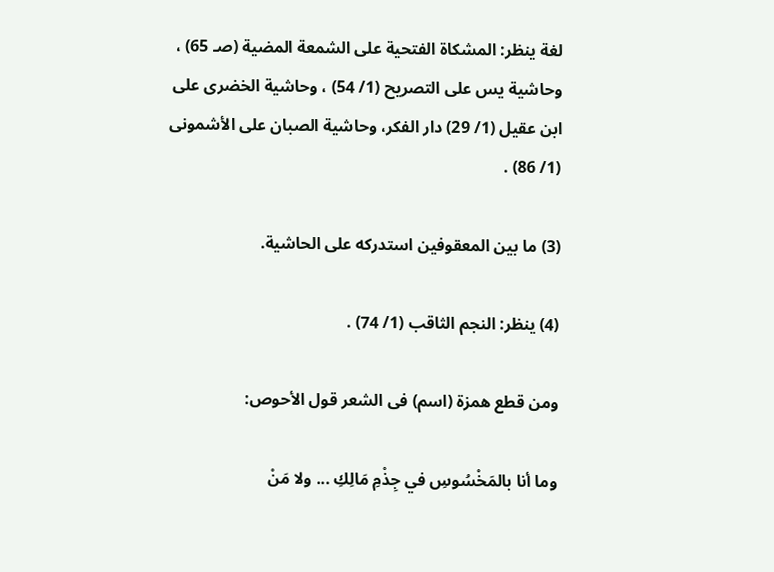لغة ينظر: المشكاة الفتحية على الشمعة المضية (صـ 65) ، وحاشية يس على التصريح (1/ 54) ، وحاشية الخضرى على ابن عقيل (1/ 29) دار الفكر، وحاشية الصبان على الأشمونى (1/ 86) .

(3) ما بين المعقوفين استدركه على الحاشية.

(4) ينظر: النجم الثاقب (1/ 74) .

ومن قطع همزة (اسم) فى الشعر قول الأحوص:

وما أنا بالمَخْسُوسِ في جِذْمِ مَالِكِ ... ولا مَنْ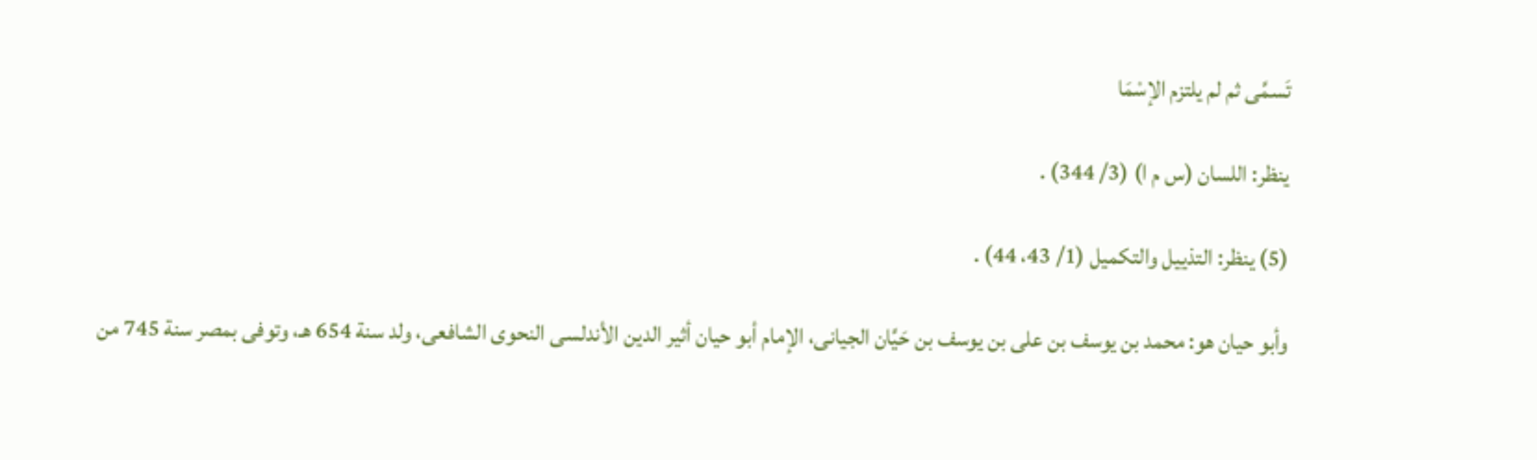تَسمَّى ثم لم يلتزم الإسْمَا

ينظر: اللسان (س م ا) (3/ 344) .

(5) ينظر: التذييل والتكميل (1/ 43، 44) .

وأبو حيان هو: محمد بن يوسف بن على بن يوسف بن حَيَّان الجيانى، الإمام أبو حيان أثير الدين الأندلسى النحوى الشافعى، ولد سنة 654 هـ، وتوفى بمصر سنة 745 من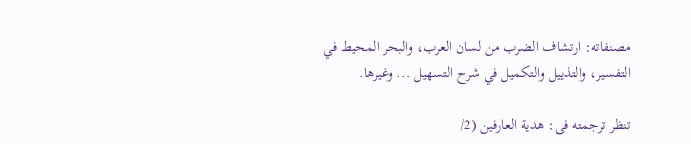مصنفاته: ارتشاف الضرب من لسان العرب، والبحر المحيط في التفسير، والتذييل والتكميل في شرح التسهيل ... وغيرها.

تنظر ترجمته فى: هدية العارفين (2/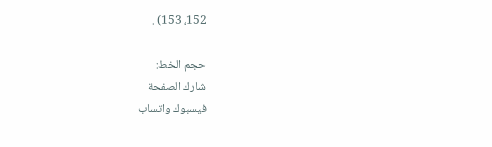152، 153) .

حجم الخط:
شارك الصفحة
فيسبوك واتساب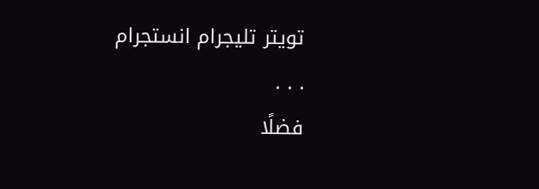تويتر تليجرام انستجرام
. . .
فضلًا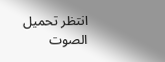انتظر تحميل الصوت